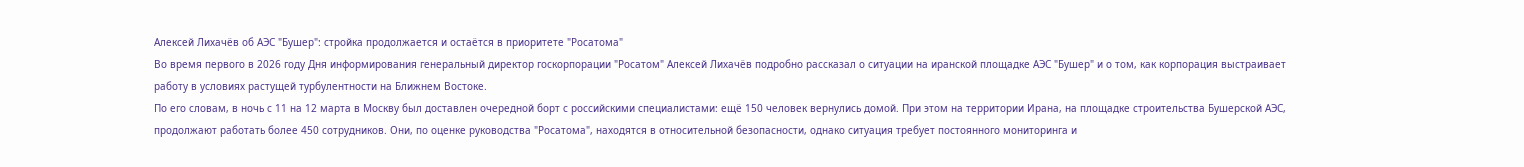Алексей Лихачёв об АЭС "Бушер": стройка продолжается и остаётся в приоритете "Росатома"
Во время первого в 2026 году Дня информирования генеральный директор госкорпорации "Росатом" Алексей Лихачёв подробно рассказал о ситуации на иранской площадке АЭС "Бушер" и о том, как корпорация выстраивает работу в условиях растущей турбулентности на Ближнем Востоке.
По его словам, в ночь с 11 на 12 марта в Москву был доставлен очередной борт с российскими специалистами: ещё 150 человек вернулись домой. При этом на территории Ирана, на площадке строительства Бушерской АЭС, продолжают работать более 450 сотрудников. Они, по оценке руководства "Росатома", находятся в относительной безопасности, однако ситуация требует постоянного мониторинга и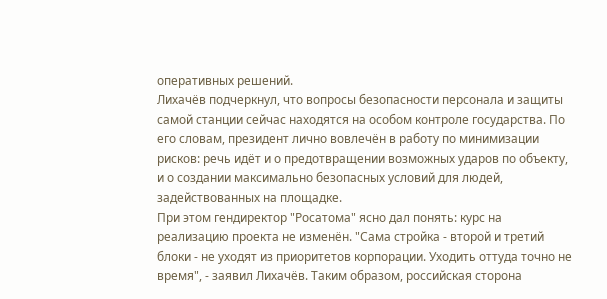оперативных решений.
Лихачёв подчеркнул, что вопросы безопасности персонала и защиты самой станции сейчас находятся на особом контроле государства. По его словам, президент лично вовлечён в работу по минимизации рисков: речь идёт и о предотвращении возможных ударов по объекту, и о создании максимально безопасных условий для людей, задействованных на площадке.
При этом гендиректор "Росатома" ясно дал понять: курс на реализацию проекта не изменён. "Сама стройка - второй и третий блоки - не уходят из приоритетов корпорации. Уходить оттуда точно не время", - заявил Лихачёв. Таким образом, российская сторона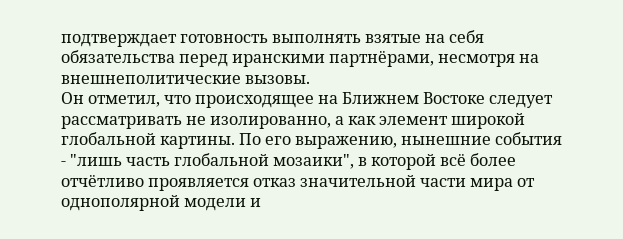подтверждает готовность выполнять взятые на себя обязательства перед иранскими партнёрами, несмотря на внешнеполитические вызовы.
Он отметил, что происходящее на Ближнем Востоке следует рассматривать не изолированно, а как элемент широкой глобальной картины. По его выражению, нынешние события - "лишь часть глобальной мозаики", в которой всё более отчётливо проявляется отказ значительной части мира от однополярной модели и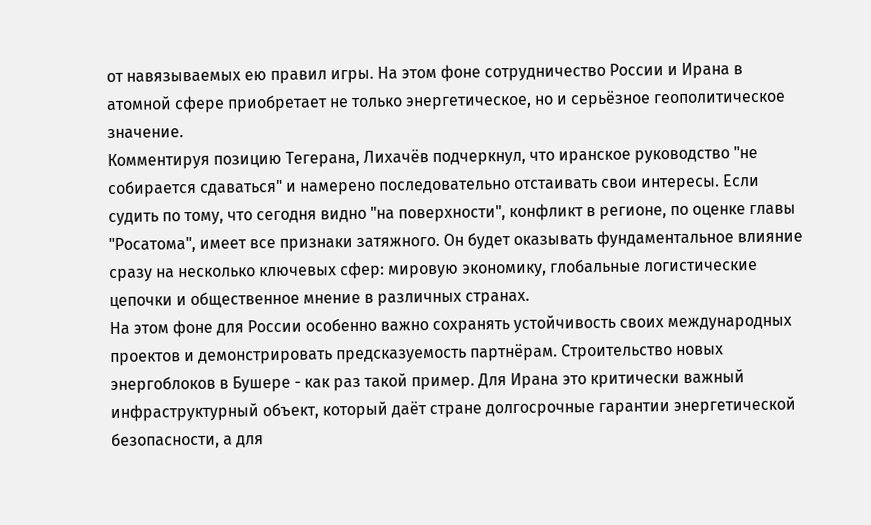от навязываемых ею правил игры. На этом фоне сотрудничество России и Ирана в атомной сфере приобретает не только энергетическое, но и серьёзное геополитическое значение.
Комментируя позицию Тегерана, Лихачёв подчеркнул, что иранское руководство "не собирается сдаваться" и намерено последовательно отстаивать свои интересы. Если судить по тому, что сегодня видно "на поверхности", конфликт в регионе, по оценке главы "Росатома", имеет все признаки затяжного. Он будет оказывать фундаментальное влияние сразу на несколько ключевых сфер: мировую экономику, глобальные логистические цепочки и общественное мнение в различных странах.
На этом фоне для России особенно важно сохранять устойчивость своих международных проектов и демонстрировать предсказуемость партнёрам. Строительство новых энергоблоков в Бушере - как раз такой пример. Для Ирана это критически важный инфраструктурный объект, который даёт стране долгосрочные гарантии энергетической безопасности, а для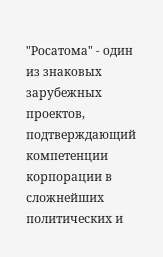"Росатома" - один из знаковых зарубежных проектов, подтверждающий компетенции корпорации в сложнейших политических и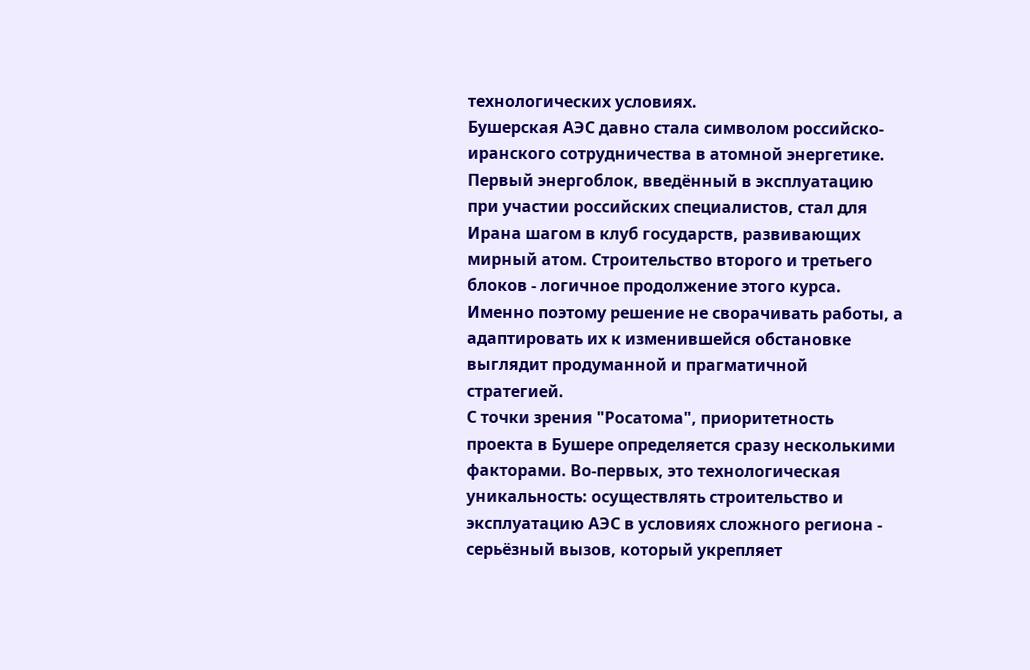технологических условиях.
Бушерская АЭС давно стала символом российско-иранского сотрудничества в атомной энергетике. Первый энергоблок, введённый в эксплуатацию при участии российских специалистов, стал для Ирана шагом в клуб государств, развивающих мирный атом. Строительство второго и третьего блоков - логичное продолжение этого курса. Именно поэтому решение не сворачивать работы, а адаптировать их к изменившейся обстановке выглядит продуманной и прагматичной стратегией.
С точки зрения "Росатома", приоритетность проекта в Бушере определяется сразу несколькими факторами. Во‑первых, это технологическая уникальность: осуществлять строительство и эксплуатацию АЭС в условиях сложного региона - серьёзный вызов, который укрепляет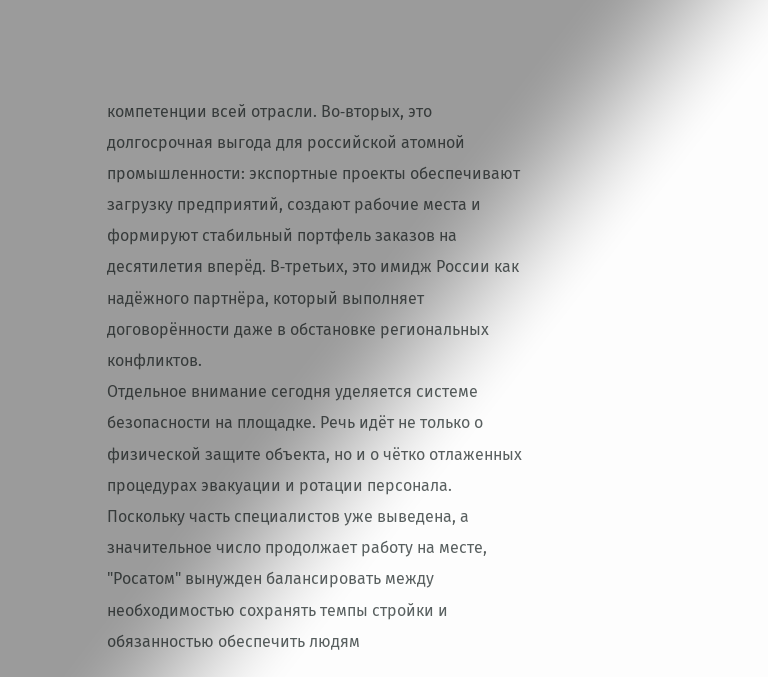компетенции всей отрасли. Во‑вторых, это долгосрочная выгода для российской атомной промышленности: экспортные проекты обеспечивают загрузку предприятий, создают рабочие места и формируют стабильный портфель заказов на десятилетия вперёд. В‑третьих, это имидж России как надёжного партнёра, который выполняет договорённости даже в обстановке региональных конфликтов.
Отдельное внимание сегодня уделяется системе безопасности на площадке. Речь идёт не только о физической защите объекта, но и о чётко отлаженных процедурах эвакуации и ротации персонала. Поскольку часть специалистов уже выведена, а значительное число продолжает работу на месте, "Росатом" вынужден балансировать между необходимостью сохранять темпы стройки и обязанностью обеспечить людям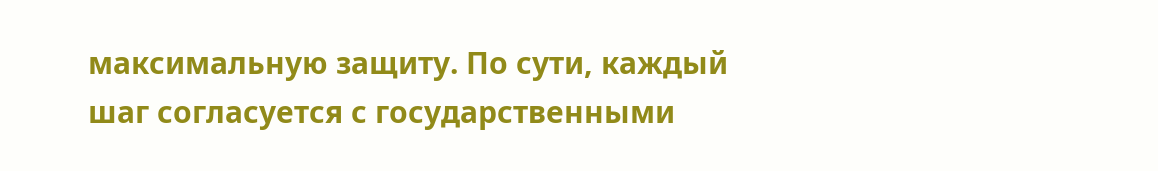максимальную защиту. По сути, каждый шаг согласуется с государственными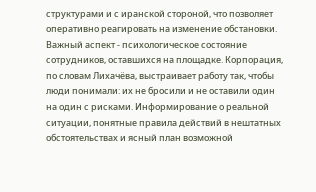структурами и с иранской стороной, что позволяет оперативно реагировать на изменение обстановки.
Важный аспект - психологическое состояние сотрудников, оставшихся на площадке. Корпорация, по словам Лихачёва, выстраивает работу так, чтобы люди понимали: их не бросили и не оставили один на один с рисками. Информирование о реальной ситуации, понятные правила действий в нештатных обстоятельствах и ясный план возможной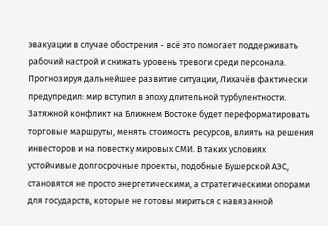эвакуации в случае обострения - всё это помогает поддерживать рабочий настрой и снижать уровень тревоги среди персонала.
Прогнозируя дальнейшее развитие ситуации, Лихачёв фактически предупредил: мир вступил в эпоху длительной турбулентности. Затяжной конфликт на Ближнем Востоке будет переформатировать торговые маршруты, менять стоимость ресурсов, влиять на решения инвесторов и на повестку мировых СМИ. В таких условиях устойчивые долгосрочные проекты, подобные Бушерской АЭС, становятся не просто энергетическими, а стратегическими опорами для государств, которые не готовы мириться с навязанной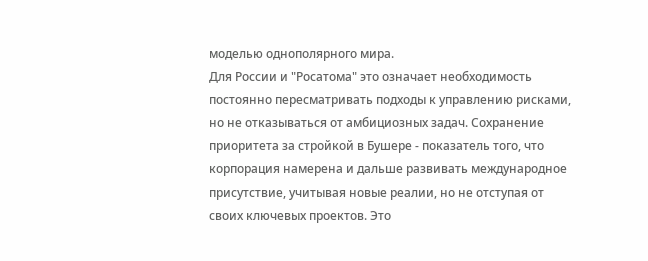моделью однополярного мира.
Для России и "Росатома" это означает необходимость постоянно пересматривать подходы к управлению рисками, но не отказываться от амбициозных задач. Сохранение приоритета за стройкой в Бушере - показатель того, что корпорация намерена и дальше развивать международное присутствие, учитывая новые реалии, но не отступая от своих ключевых проектов. Это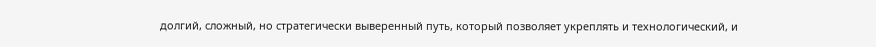долгий, сложный, но стратегически выверенный путь, который позволяет укреплять и технологический, и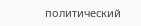политический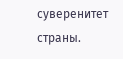суверенитет страны.